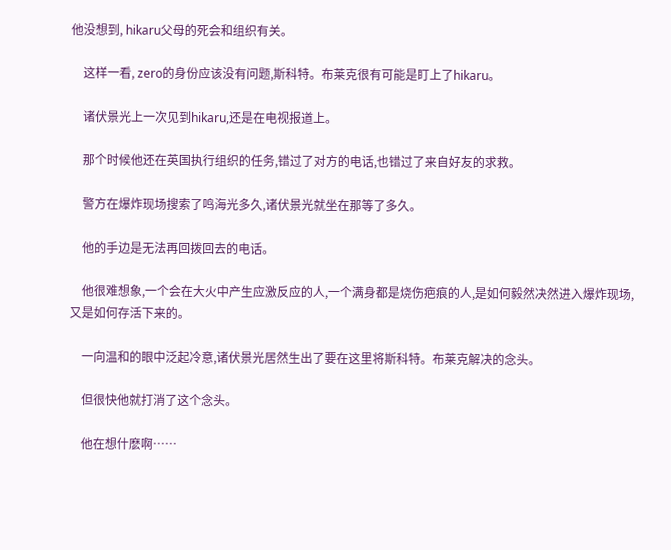他没想到, hikaru父母的死会和组织有关。

    这样一看, zero的身份应该没有问题,斯科特。布莱克很有可能是盯上了hikaru。

    诸伏景光上一次见到hikaru,还是在电视报道上。

    那个时候他还在英国执行组织的任务,错过了对方的电话,也错过了来自好友的求救。

    警方在爆炸现场搜索了鸣海光多久,诸伏景光就坐在那等了多久。

    他的手边是无法再回拨回去的电话。

    他很难想象,一个会在大火中产生应激反应的人,一个满身都是烧伤疤痕的人,是如何毅然决然进入爆炸现场,又是如何存活下来的。

    一向温和的眼中泛起冷意,诸伏景光居然生出了要在这里将斯科特。布莱克解决的念头。

    但很快他就打消了这个念头。

    他在想什麽啊……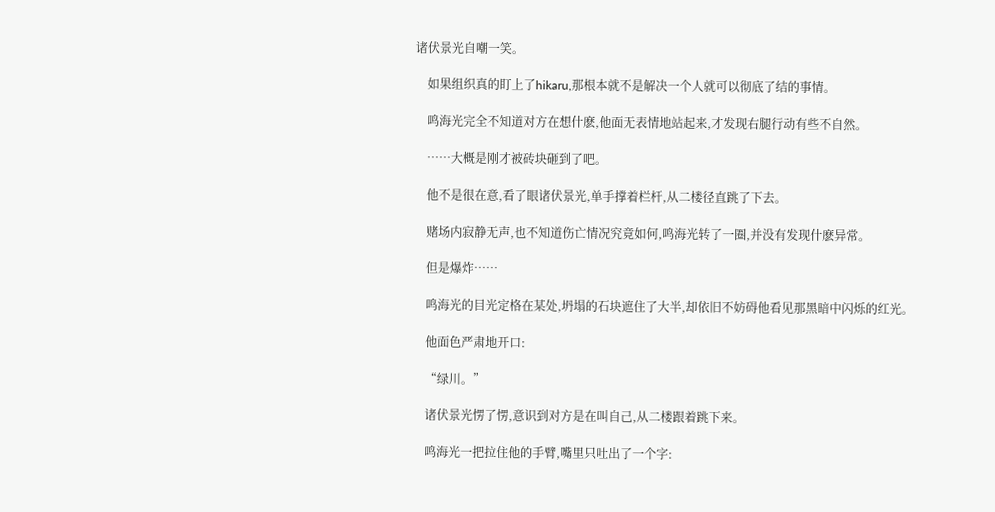诸伏景光自嘲一笑。

    如果组织真的盯上了hikaru,那根本就不是解决一个人就可以彻底了结的事情。

    鸣海光完全不知道对方在想什麽,他面无表情地站起来,才发现右腿行动有些不自然。

    ……大概是刚才被砖块砸到了吧。

    他不是很在意,看了眼诸伏景光,单手撑着栏杆,从二楼径直跳了下去。

    赌场内寂静无声,也不知道伤亡情况究竟如何,鸣海光转了一圈,并没有发现什麽异常。

    但是爆炸……

    鸣海光的目光定格在某处,坍塌的石块遮住了大半,却依旧不妨碍他看见那黑暗中闪烁的红光。

    他面色严肃地开口:

    “绿川。”

    诸伏景光愣了愣,意识到对方是在叫自己,从二楼跟着跳下来。

    鸣海光一把拉住他的手臂,嘴里只吐出了一个字: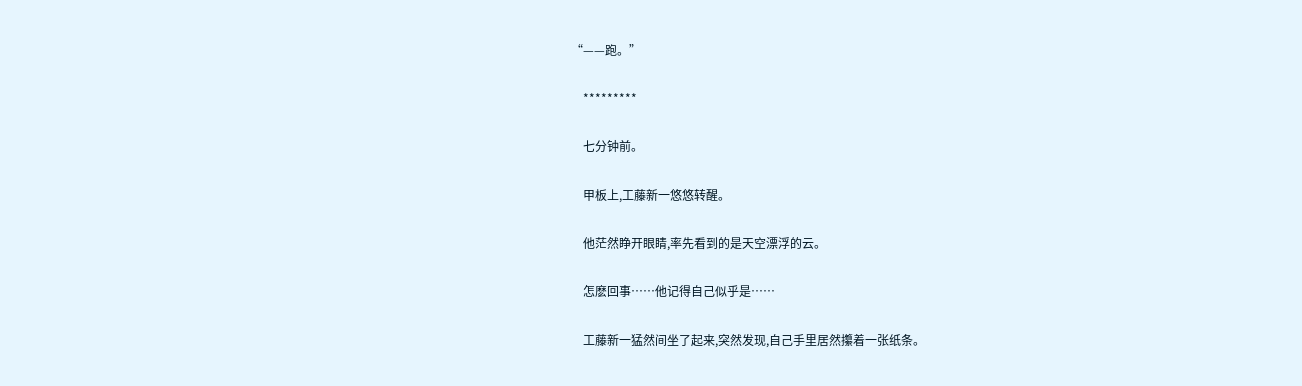“——跑。”

    *********

    七分钟前。

    甲板上,工藤新一悠悠转醒。

    他茫然睁开眼睛,率先看到的是天空漂浮的云。

    怎麽回事……他记得自己似乎是……

    工藤新一猛然间坐了起来,突然发现,自己手里居然攥着一张纸条。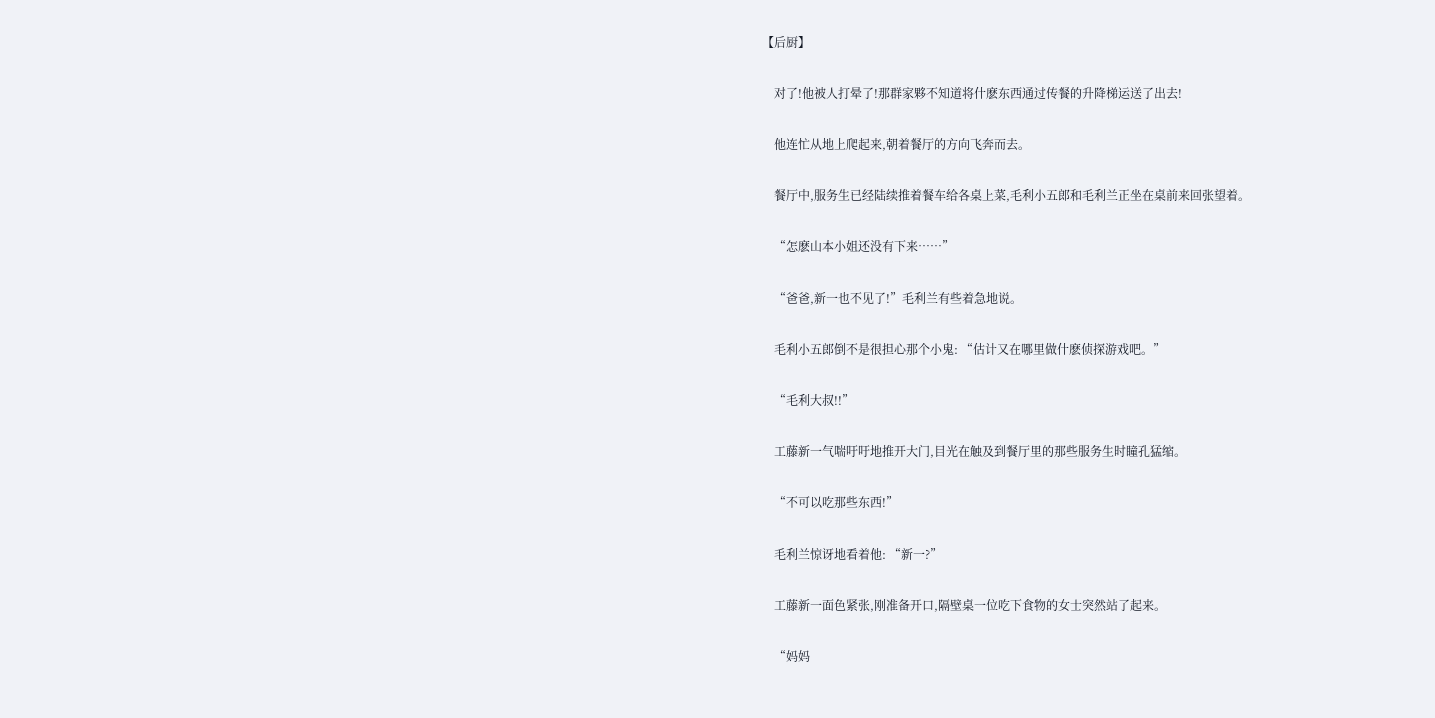【后厨】

    对了!他被人打晕了!那群家夥不知道将什麽东西通过传餐的升降梯运送了出去!

    他连忙从地上爬起来,朝着餐厅的方向飞奔而去。

    餐厅中,服务生已经陆续推着餐车给各桌上菜,毛利小五郎和毛利兰正坐在桌前来回张望着。

    “怎麽山本小姐还没有下来……”

    “爸爸,新一也不见了!”毛利兰有些着急地说。

    毛利小五郎倒不是很担心那个小鬼: “估计又在哪里做什麽侦探游戏吧。”

    “毛利大叔!!”

    工藤新一气喘吁吁地推开大门,目光在触及到餐厅里的那些服务生时瞳孔猛缩。

    “不可以吃那些东西!”

    毛利兰惊讶地看着他: “新一?”

    工藤新一面色紧张,刚准备开口,隔壁桌一位吃下食物的女士突然站了起来。

    “妈妈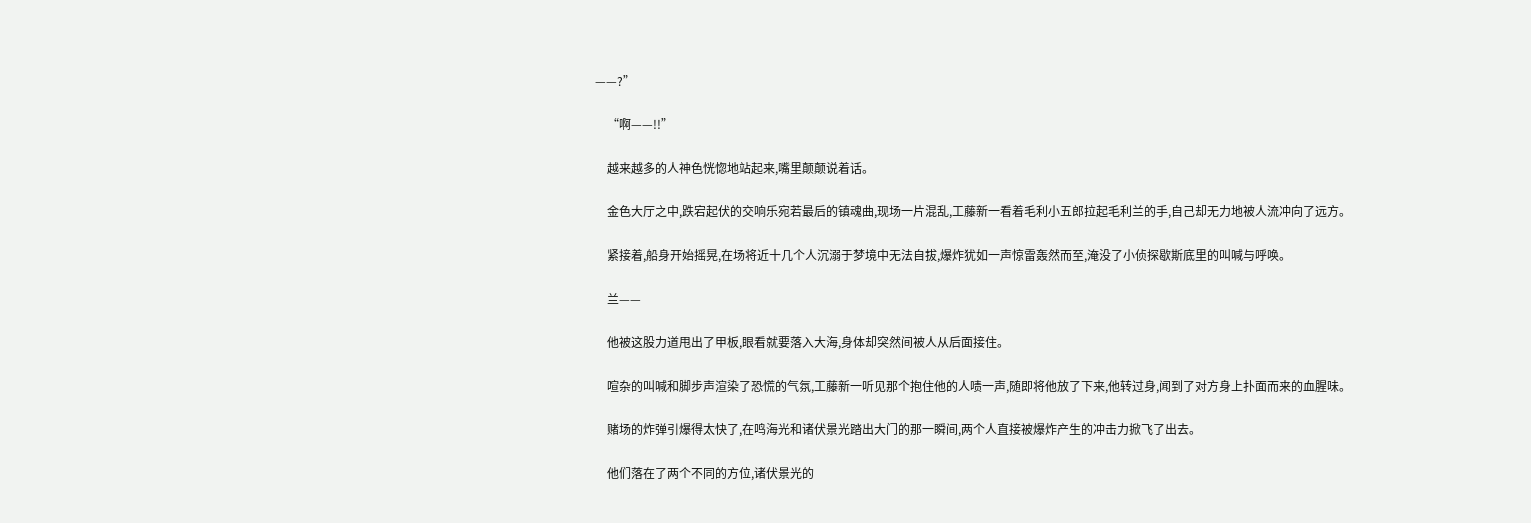——?”

    “啊——!!”

    越来越多的人神色恍惚地站起来,嘴里颠颠说着话。

    金色大厅之中,跌宕起伏的交响乐宛若最后的镇魂曲,现场一片混乱,工藤新一看着毛利小五郎拉起毛利兰的手,自己却无力地被人流冲向了远方。

    紧接着,船身开始摇晃,在场将近十几个人沉溺于梦境中无法自拔,爆炸犹如一声惊雷轰然而至,淹没了小侦探歇斯底里的叫喊与呼唤。

    兰——

    他被这股力道甩出了甲板,眼看就要落入大海,身体却突然间被人从后面接住。

    喧杂的叫喊和脚步声渲染了恐慌的气氛,工藤新一听见那个抱住他的人啧一声,随即将他放了下来,他转过身,闻到了对方身上扑面而来的血腥味。

    赌场的炸弹引爆得太快了,在鸣海光和诸伏景光踏出大门的那一瞬间,两个人直接被爆炸产生的冲击力掀飞了出去。

    他们落在了两个不同的方位,诸伏景光的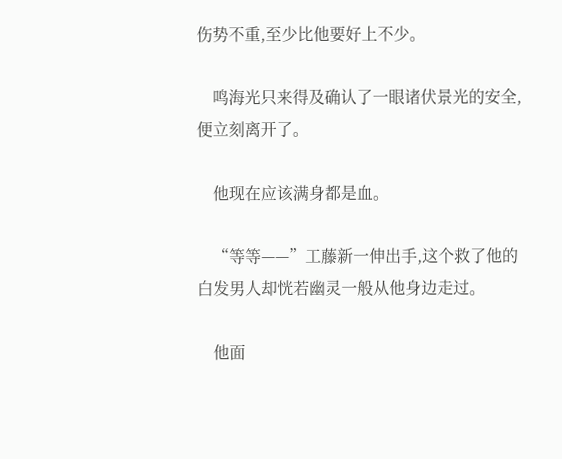伤势不重,至少比他要好上不少。

    鸣海光只来得及确认了一眼诸伏景光的安全,便立刻离开了。

    他现在应该满身都是血。

    “等等——”工藤新一伸出手,这个救了他的白发男人却恍若幽灵一般从他身边走过。

    他面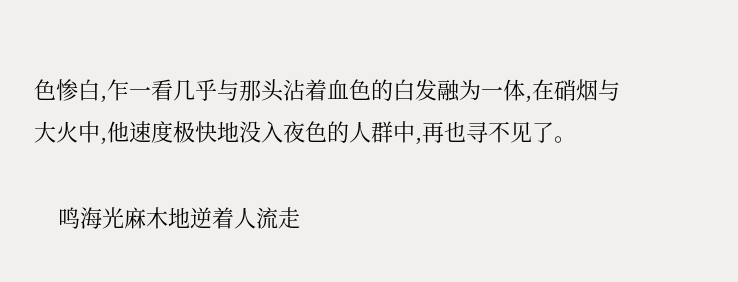色惨白,乍一看几乎与那头沾着血色的白发融为一体,在硝烟与大火中,他速度极快地没入夜色的人群中,再也寻不见了。

    鸣海光麻木地逆着人流走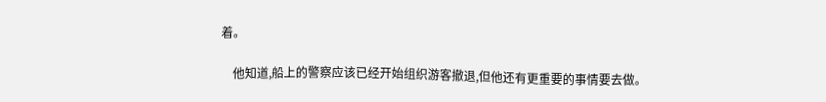着。

    他知道,船上的警察应该已经开始组织游客撤退,但他还有更重要的事情要去做。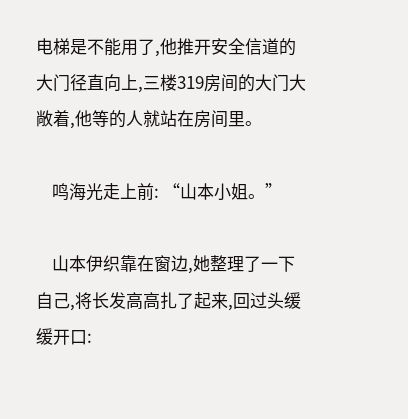电梯是不能用了,他推开安全信道的大门径直向上,三楼319房间的大门大敞着,他等的人就站在房间里。

    鸣海光走上前: “山本小姐。”

    山本伊织靠在窗边,她整理了一下自己,将长发高高扎了起来,回过头缓缓开口: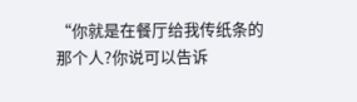“你就是在餐厅给我传纸条的那个人?你说可以告诉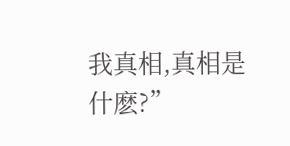我真相,真相是什麽?”